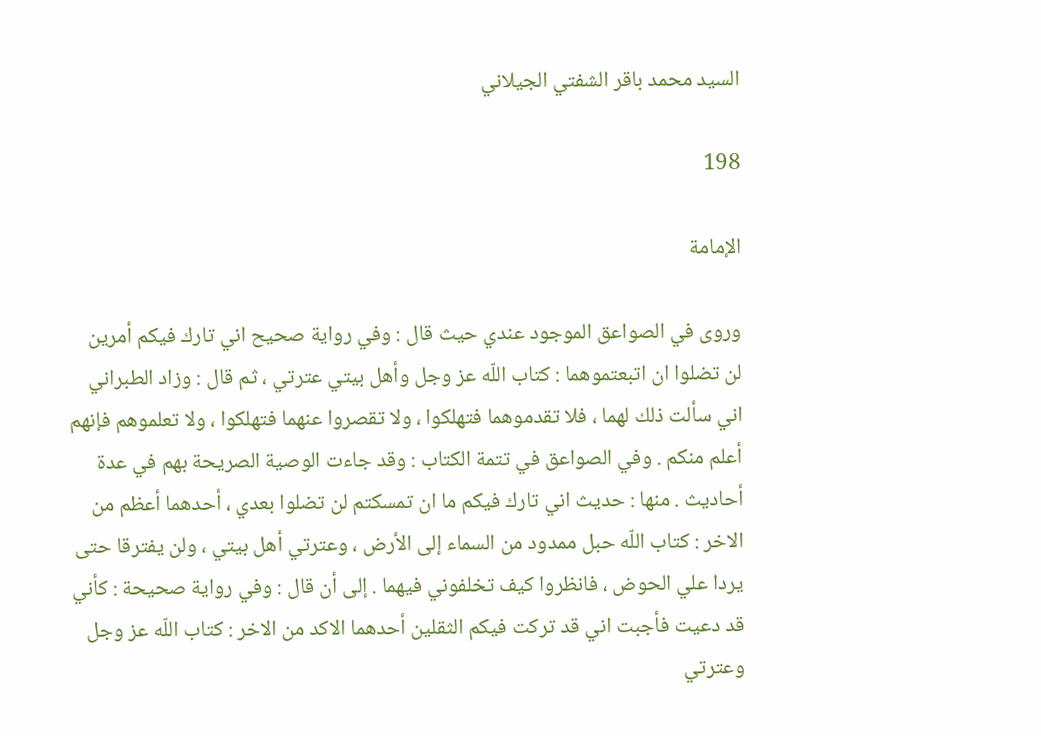السيد محمد باقر الشفتي الجيلاني

198

الإمامة

وروى في الصواعق الموجود عندي حيث قال : وفي رواية صحيح اني تارك فيكم أمرين لن تضلوا ان اتبعتموهما : كتاب اللّه عز وجل وأهل بيتي عترتي ، ثم قال : وزاد الطبراني اني سألت ذلك لهما ، فلا تقدموهما فتهلكوا ، ولا تقصروا عنهما فتهلكوا ، ولا تعلموهم فإنهم أعلم منكم . وفي الصواعق في تتمة الكتاب : وقد جاءت الوصية الصريحة بهم في عدة أحاديث . منها : حديث اني تارك فيكم ما ان تمسكتم لن تضلوا بعدي ، أحدهما أعظم من الاخر : كتاب اللّه حبل ممدود من السماء إلى الأرض ، وعترتي أهل بيتي ، ولن يفترقا حتى يردا علي الحوض ، فانظروا كيف تخلفوني فيهما . إلى أن قال : وفي رواية صحيحة : كأني قد دعيت فأجبت اني قد تركت فيكم الثقلين أحدهما الاكد من الاخر : كتاب اللّه عز وجل وعترتي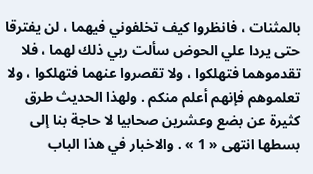بالمثنات ، فانظروا كيف تخلفوني فيهما ، لن يفترقا حتى يردا علي الحوض سألت ربي ذلك لهما ، فلا تقدموهما فتهلكوا ، ولا تقصروا عنهما فتهلكوا ، ولا تعلموهم فإنهم أعلم منكم . ولهذا الحديث طرق كثيرة عن بضع وعشرين صحابيا لا حاجة بنا إلى بسطها انتهى « 1 » . والاخبار في هذا الباب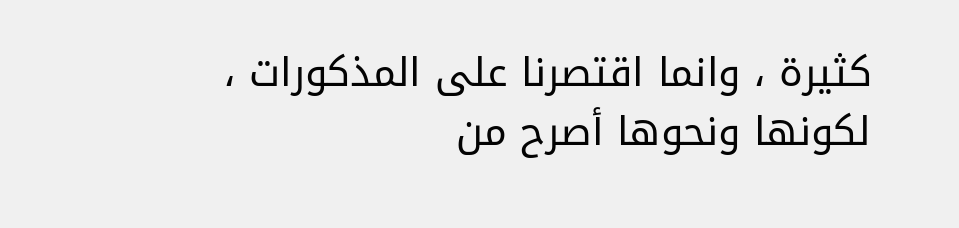كثيرة ، وانما اقتصرنا على المذكورات ، لكونها ونحوها أصرح من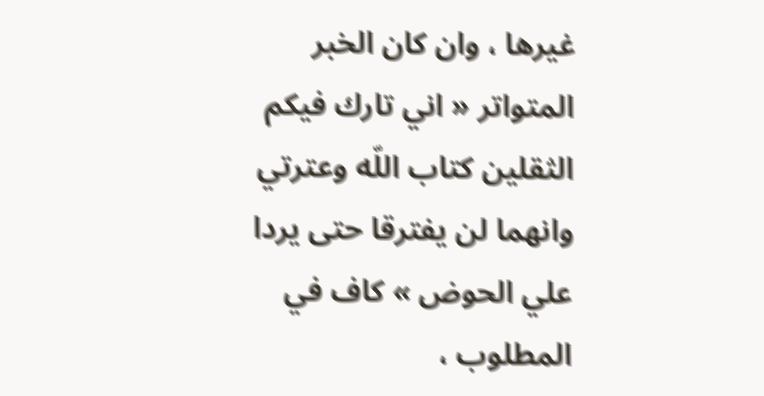غيرها ، وان كان الخبر المتواتر « اني تارك فيكم الثقلين كتاب اللّه وعترتي وانهما لن يفترقا حتى يردا علي الحوض » كاف في المطلوب ،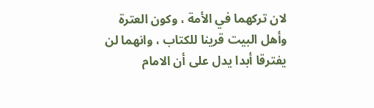لان تركهما في الأمة ، وكون العترة وأهل البيت قرينا للكتاب ، وانهما لن يفترقا أبدا يدل على أن الامام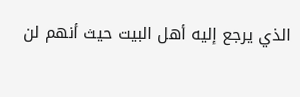الذي يرجع إليه أهل البيت حيث أنهم لن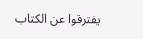يفترقوا عن الكتاب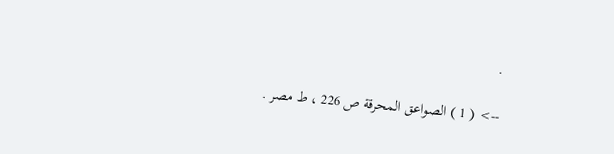.

--> ( 1 ) الصواعق المحرقة ص 226 ، ط مصر .